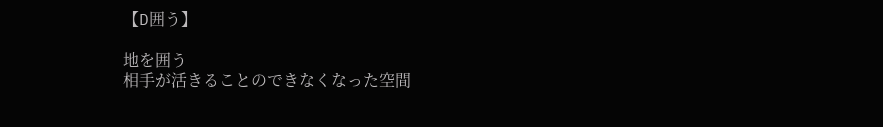【D囲う】

地を囲う
相手が活きることのできなくなった空間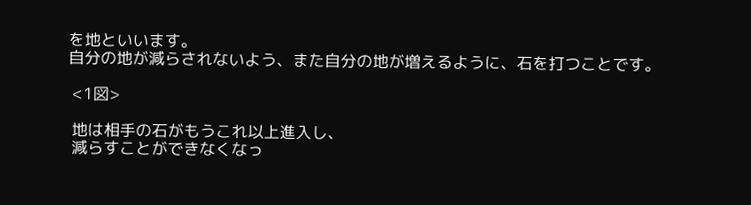を地といいます。
自分の地が減らされないよう、また自分の地が増えるように、石を打つことです。

 <1図>

 地は相手の石がもうこれ以上進入し、
 減らすことができなくなっ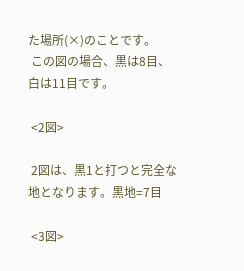た場所(×)のことです。
 この図の場合、黒は8目、白は11目です。

 <2図>

 2図は、黒1と打つと完全な地となります。黒地=7目

 <3図>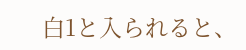白1と入られると、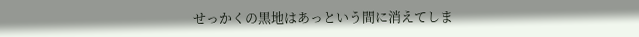せっかくの黒地はあっという間に消えてしま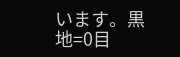います。黒地=0目